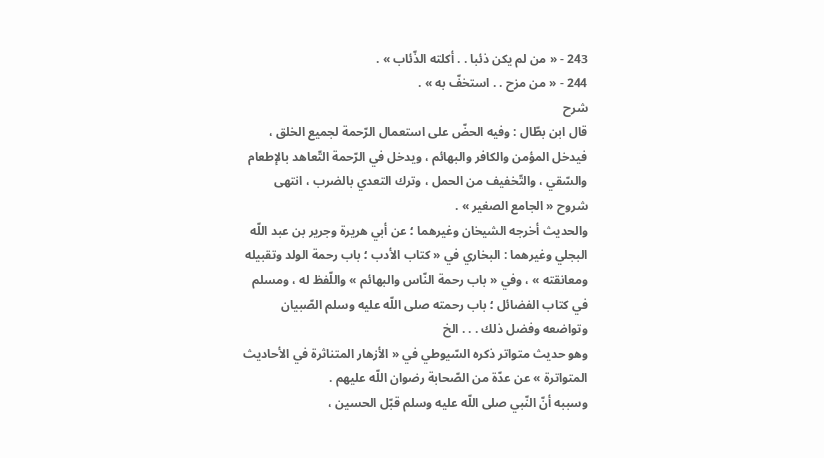243 - « من لم يكن ذئبا . . أكلته الذّئاب » .
244 - « من مزح . . استخفّ به » .
شرح
قال ابن بطّال : وفيه الحضّ على استعمال الرّحمة لجميع الخلق ، فيدخل المؤمن والكافر والبهائم ، ويدخل في الرّحمة التّعاهد بالإطعام والسّقي ، والتّخفيف من الحمل ، وترك التعدي بالضرب ، انتهى شروح « الجامع الصغير » .
والحديث أخرجه الشيخان وغيرهما ؛ عن أبي هريرة وجرير بن عبد اللّه البجلي وغيرهما : البخاري في « كتاب الأدب ؛ باب رحمة الولد وتقبيله ومعانقته » ، وفي « باب رحمة النّاس والبهائم » واللّفظ له ، ومسلم في كتاب الفضائل ؛ باب رحمته صلى اللّه عليه وسلم الصّبيان وتواضعه وفضل ذلك . . . الخ
وهو حديث متواتر ذكره السّيوطي في « الأزهار المتناثرة في الأحاديث المتواترة » عن عدّة من الصّحابة رضوان اللّه عليهم .
وسببه أنّ النّبي صلى اللّه عليه وسلم قبّل الحسين ،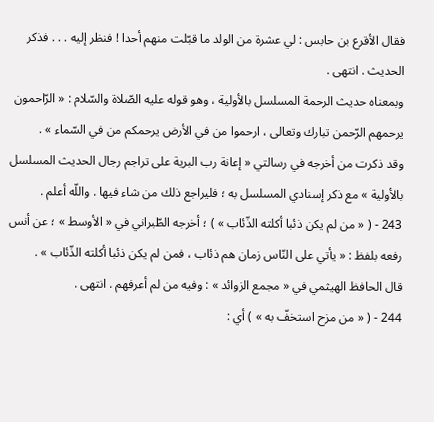فقال الأقرع بن حابس : لي عشرة من الولد ما قبّلت منهم أحدا ! فنظر إليه . . . فذكر الحديث . انتهى .
وبمعناه حديث الرحمة المسلسل بالأولية ، وهو قوله عليه الصّلاة والسّلام : « الرّاحمون يرحمهم الرّحمن تبارك وتعالى ، ارحموا من في الأرض يرحمكم من في السّماء » .
وقد ذكرت من أخرجه في رسالتي « إعانة رب البرية على تراجم رجال الحديث المسلسل بالأولية » مع ذكر إسنادي المسلسل به ؛ فليراجع ذلك من شاء فيها . واللّه أعلم .
243 - ( « من لم يكن ذئبا أكلته الذّئاب » ) ؛ أخرجه الطّبراني في « الأوسط » ؛ عن أنس رفعه بلفظ : « يأتي على النّاس زمان هم ذئاب ، فمن لم يكن ذئبا أكلته الذّئاب » .
قال الحافظ الهيثمي في « مجمع الزوائد » : وفيه من لم أعرفهم . انتهى .
244 - ( « من مزح استخفّ به » ) أي :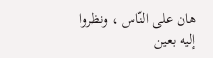هان على النّاس ، ونظروا إليه بعين